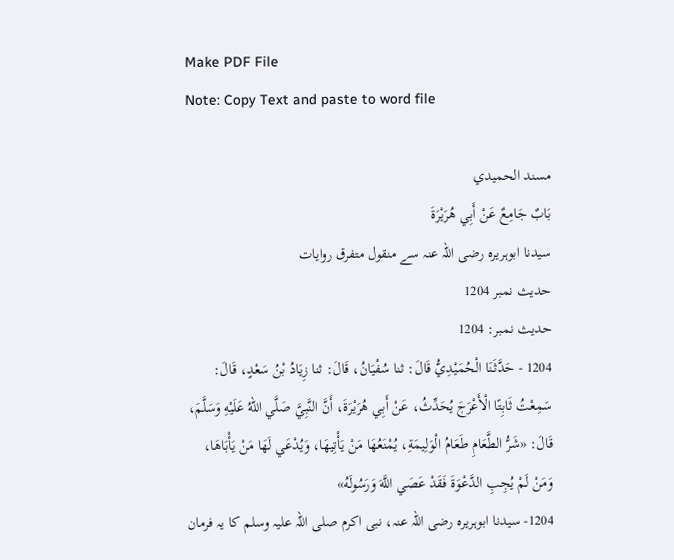Make PDF File
Note: Copy Text and paste to word file

مسند الحميدي
بَابٌ جَامِعٌ عَنْ أَبِي هُرَيْرَةَ
سیدنا ابوہریرہ رضی اللہ عنہ سے منقول متفرق روایات
حدیث نمبر 1204
حدیث نمبر: 1204
1204 - حَدَّثَنَا الْحُمَيْدِيُّ قَالَ: ثنا سُفْيَانُ، قَالَ: ثنا زِيَادُ بْنُ سَعْدٍ، قَالَ: سَمِعْتُ ثَابِتًا الْأَعْرَجَ يُحَدِّثُ، عَنْ أَبِي هُرَيْرَةَ، أَنَّ النَّبِيَّ صَلَّي اللهُ عَلَيْهِ وَسَلَّمَ، قَالَ: «شَرُّ الطَّعَامِ طَعَامُ الْوَلِيمَةِ، يُمْنَعُهَا مَنْ يَأْتِيهَا، وَيُدْعَي لَهَا مَنْ يَأْبَاهَا، وَمَنْ لَمْ يُجِبِ الدَّعْوَةَ فَقَدْ عَصَي اللَّهَ وَرَسُولَهُ»
1204- سیدنا ابوہریرہ رضی اللہ عنہ، نبی اکرم صلی اللہ علیہ وسلم کا یہ فرمان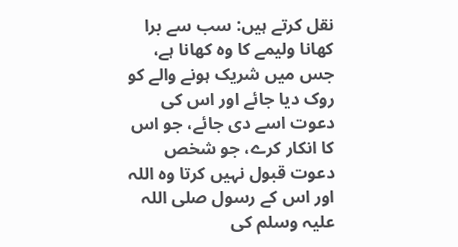نقل کرتے ہیں: سب سے برا کھانا ولیمے کا وہ کھانا ہے، جس میں شریک ہونے والے کو روک دیا جائے اور اس کی دعوت اسے دی جائے، جو اس کا انکار کرے، جو شخص دعوت قبول نہیں کرتا وہ اللہ اور اس کے رسول صلی اللہ علیہ وسلم کی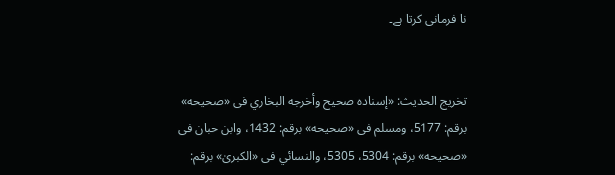نا فرمانی کرتا ہے۔


تخریج الحدیث: «إسناده صحيح وأخرجه البخاري فى «صحيحه» برقم: 5177، ومسلم فى «صحيحه» برقم: 1432، وابن حبان فى «صحيحه» برقم: 5304، 5305، والنسائي فى «الكبریٰ» برقم: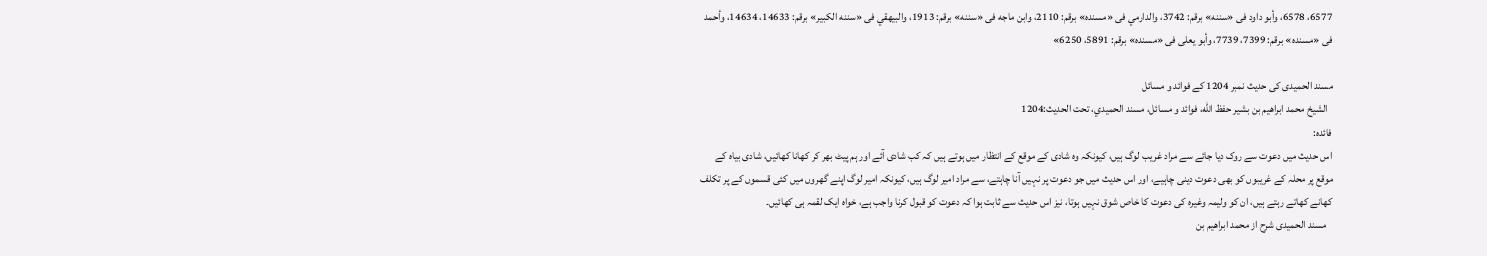6577، 6578، وأبو داود فى «سننه» برقم: 3742، والدارمي فى «مسنده» برقم: 2110، وابن ماجه فى «سننه» برقم: 1913، والبيهقي فى «سننه الكبير» برقم: 14633، 14634، وأحمد فى «مسنده» برقم: 7399، 7739، وأبو يعلى فى «مسنده» برقم: 5891، 6250»

مسند الحمیدی کی حدیث نمبر 1204 کے فوائد و مسائل
  الشيخ محمد ابراهيم بن بشير حفظ الله، فوائد و مسائل، مسند الحميدي، تحت الحديث:1204
فائدہ:
اس حدیث میں دعوت سے روک دیا جائے سے مراد غریب لوگ ہیں، کیونکہ وہ شادی کے موقع کے انتظار میں ہوتے ہیں کہ کب شادی آئے اور ہم پیٹ بھر کر کھانا کھائیں، شادی بیاہ کے موقع پر محلہ کے غریبوں کو بھی دعوت دینی چاہیے، اور اس حدیث میں جو دعوت پر نہیں آنا چاہتے، سے مراد امیر لوگ ہیں، کیونکہ امیر لوگ اپنے گھروں میں کئی قسموں کے پر تکلف کھانے کھاتے رہتے ہیں، ان کو ولیمہ وغیرہ کی دعوت کا خاص شوق نہیں ہوتا، نیز اس حدیث سے ثابت ہوا کہ دعوت کو قبول کرنا واجب ہے، خواہ ایک لقمہ ہی کھائیں۔
   مسند الحمیدی شرح از محمد ابراهيم بن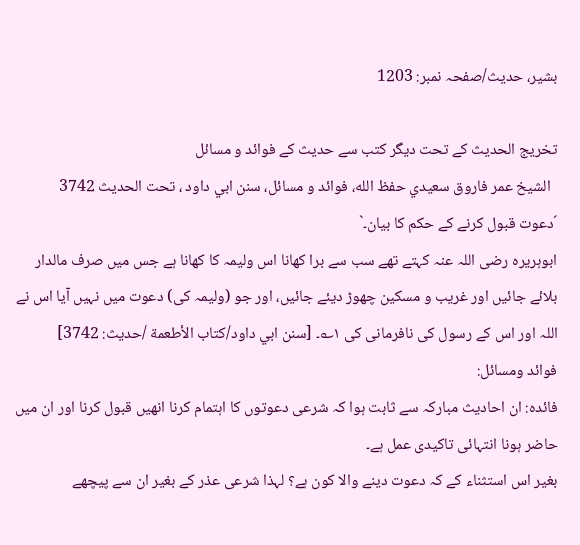بشير، حدیث/صفحہ نمبر: 1203

تخریج الحدیث کے تحت دیگر کتب سے حدیث کے فوائد و مسائل
  الشيخ عمر فاروق سعيدي حفظ الله، فوائد و مسائل، سنن ابي داود ، تحت الحديث 3742
´دعوت قبول کرنے کے حکم کا بیان۔`
ابوہریرہ رضی اللہ عنہ کہتے تھے سب سے برا کھانا اس ولیمہ کا کھانا ہے جس میں صرف مالدار بلائے جائیں اور غریب و مسکین چھوڑ دیئے جائیں، اور جو (ولیمہ کی) دعوت میں نہیں آیا اس نے اللہ اور اس کے رسول کی نافرمانی کی ۱؎۔ [سنن ابي داود/كتاب الأطعمة /حدیث: 3742]
فوائد ومسائل:
فائدہ: ان احادیث مبارکہ سے ثابت ہوا کہ شرعی دعوتوں کا اہتمام کرنا انھیں قبول کرنا اور ان میں حاضر ہونا انتہائی تاکیدی عمل ہے۔
بغیر اس استثناء کے کہ دعوت دینے والا کون ہے؟ لہذا شرعی عذر کے بغیر ان سے پیچھے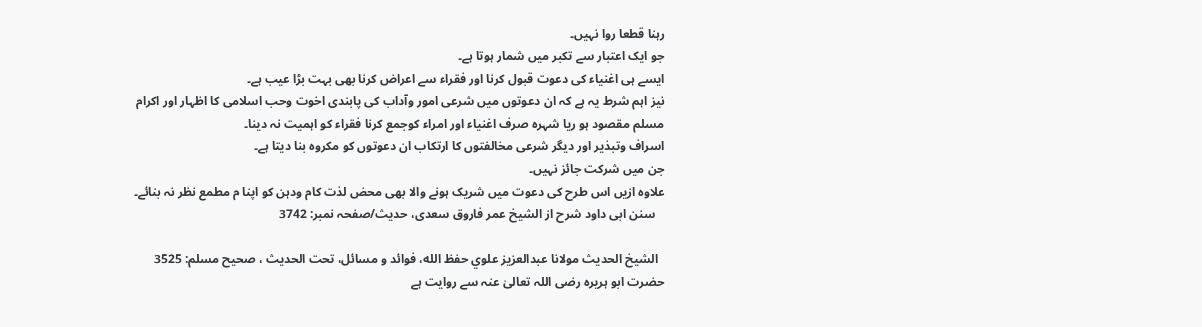رہنا قطعا روا نہیں۔
جو ایک اعتبار سے تکبر میں شمار ہوتا ہے۔
ایسے ہی اغنیاء کی دعوت قبول کرنا اور فقراء سے اعراض کرنا بھی بہت بڑا عیب ہے۔
نیز اہم شرط یہ ہے کہ ان دعوتوں میں شرعی امور وآداب کی پابندی اخوت وحب اسلامی کا اظہار اور اکرام مسلم مقصود ہو ریا شہرہ صرف اغنیاء اور امراء کوجمع کرنا فقراء کو اہمیت نہ دینا۔
اسراف وتبذیر اور دیگر شرعی مخالفتوں کا ارتکاب ان دعوتوں کو مکروہ بنا دیتا ہے۔
جن میں شرکت جائز نہیں۔
علاوہ ازیں اس طرح کی دعوت میں شریک ہونے والا بھی محض لذت کام ودہن کو اپنا م مطمع نظر نہ بنائے۔
   سنن ابی داود شرح از الشیخ عمر فاروق سعدی، حدیث/صفحہ نمبر: 3742

  الشيخ الحديث مولانا عبدالعزيز علوي حفظ الله، فوائد و مسائل، تحت الحديث ، صحيح مسلم: 3525
حضرت ابو ہریرہ رضی اللہ تعالیٰ عنہ سے روایت ہے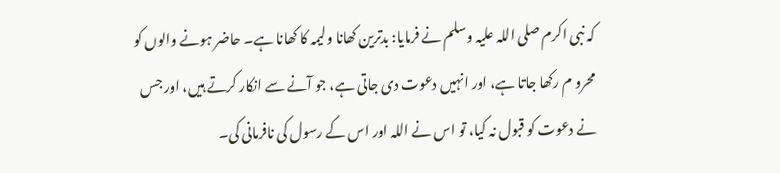کہ نبی اکرم صلی اللہ علیہ وسلم نے فرمایا: بدترین کھانا ولیمہ کا کھانا ہے۔ حاضر ہونے والوں کو محرو م رکھا جاتا ہے، اور انہیں دعوت دی جاتی ہے، جو آنے سے انکار کرتے ہیں، اور جس نے دعوت کو قبول نہ کیا، تو اس نے اللہ اور اس کے رسول کی نافرمانی کی۔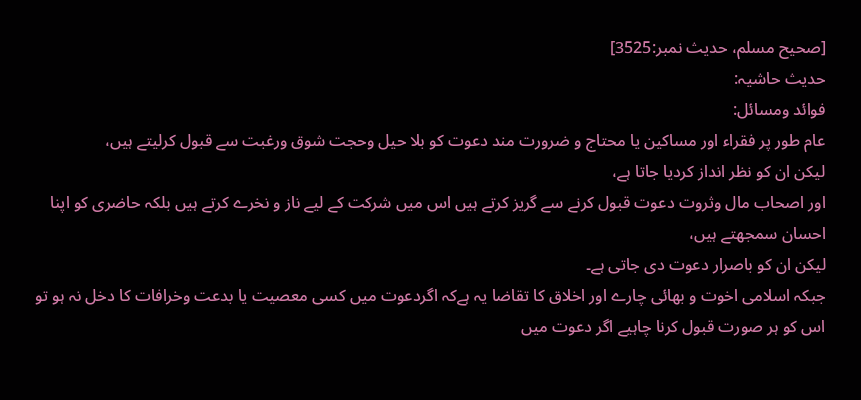[صحيح مسلم، حديث نمبر:3525]
حدیث حاشیہ:
فوائد ومسائل:
عام طور پر فقراء اور مساکین یا محتاج و ضرورت مند دعوت کو بلا حیل وحجت شوق ورغبت سے قبول کرلیتے ہیں،
لیکن ان کو نظر انداز کردیا جاتا ہے،
اور اصحاب مال وثروت دعوت قبول کرنے سے گریز کرتے ہیں اس میں شرکت کے لیے ناز و نخرے کرتے ہیں بلکہ حاضری کو اپنا احسان سمجھتے ہیں،
لیکن ان کو باصرار دعوت دی جاتی ہے۔
جبکہ اسلامی اخوت و بھائی چارے اور اخلاق کا تقاضا یہ ہےکہ اگردعوت میں کسی معصیت یا بدعت وخرافات کا دخل نہ ہو تو اس کو ہر صورت قبول کرنا چاہیے اگر دعوت میں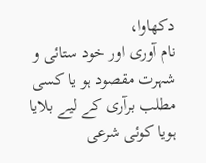دکھاوا،
نام آوری اور خود ستائی و شہرت مقصود ہو یا کسی مطلب برآری کے لیے بلایا ہویا کوئی شرعی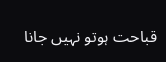قباحت ہوتو نہیں جانا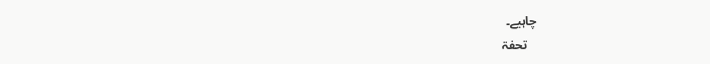چاہیے۔
   تحفۃ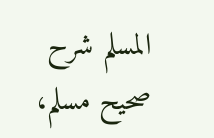المسلم شرح صحیح مسلم،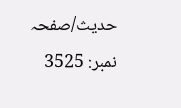حدیث/صفحہ نمبر: 3525